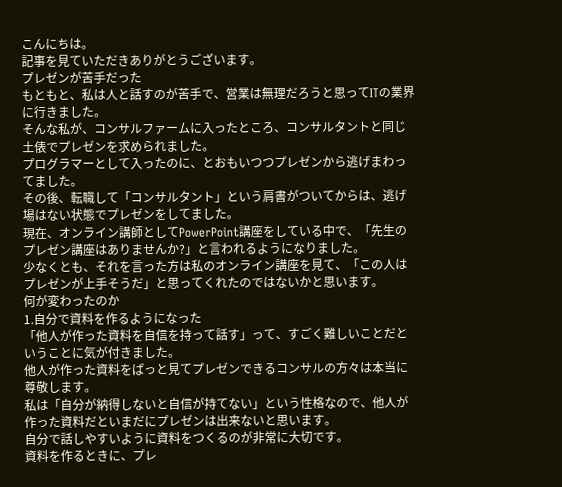こんにちは。
記事を見ていただきありがとうございます。
プレゼンが苦手だった
もともと、私は人と話すのが苦手で、営業は無理だろうと思ってITの業界に行きました。
そんな私が、コンサルファームに入ったところ、コンサルタントと同じ土俵でプレゼンを求められました。
プログラマーとして入ったのに、とおもいつつプレゼンから逃げまわってました。
その後、転職して「コンサルタント」という肩書がついてからは、逃げ場はない状態でプレゼンをしてました。
現在、オンライン講師としてPowerPoint講座をしている中で、「先生のプレゼン講座はありませんか?」と言われるようになりました。
少なくとも、それを言った方は私のオンライン講座を見て、「この人はプレゼンが上手そうだ」と思ってくれたのではないかと思います。
何が変わったのか
1.自分で資料を作るようになった
「他人が作った資料を自信を持って話す」って、すごく難しいことだということに気が付きました。
他人が作った資料をぱっと見てプレゼンできるコンサルの方々は本当に尊敬します。
私は「自分が納得しないと自信が持てない」という性格なので、他人が作った資料だといまだにプレゼンは出来ないと思います。
自分で話しやすいように資料をつくるのが非常に大切です。
資料を作るときに、プレ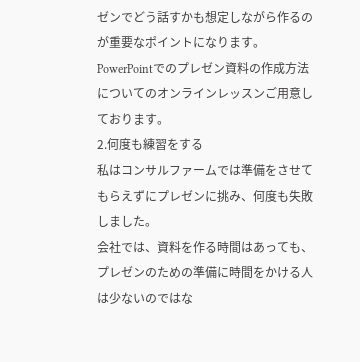ゼンでどう話すかも想定しながら作るのが重要なポイントになります。
PowerPointでのプレゼン資料の作成方法についてのオンラインレッスンご用意しております。
2.何度も練習をする
私はコンサルファームでは準備をさせてもらえずにプレゼンに挑み、何度も失敗しました。
会社では、資料を作る時間はあっても、プレゼンのための準備に時間をかける人は少ないのではな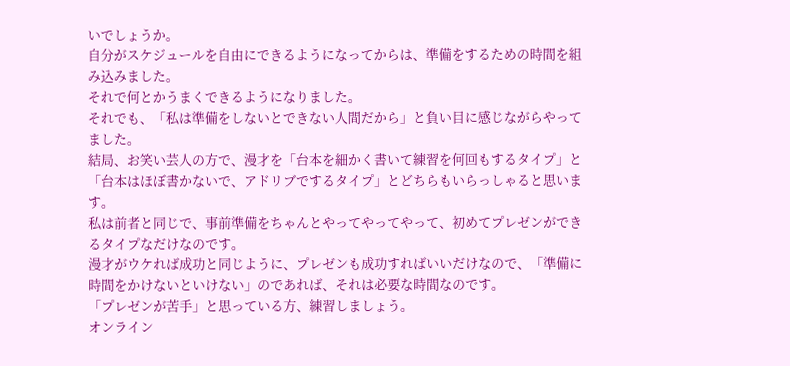いでしょうか。
自分がスケジュールを自由にできるようになってからは、準備をするための時間を組み込みました。
それで何とかうまくできるようになりました。
それでも、「私は準備をしないとできない人間だから」と負い目に感じながらやってました。
結局、お笑い芸人の方で、漫才を「台本を細かく書いて練習を何回もするタイプ」と「台本はほぼ書かないで、アドリブでするタイプ」とどちらもいらっしゃると思います。
私は前者と同じで、事前準備をちゃんとやってやってやって、初めてプレゼンができるタイプなだけなのです。
漫才がウケれば成功と同じように、プレゼンも成功すればいいだけなので、「準備に時間をかけないといけない」のであれば、それは必要な時間なのです。
「プレゼンが苦手」と思っている方、練習しましょう。
オンライン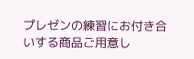プレゼンの練習にお付き合いする商品ご用意し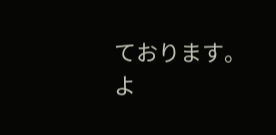ております。
よ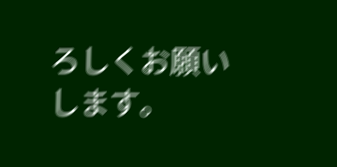ろしくお願いします。